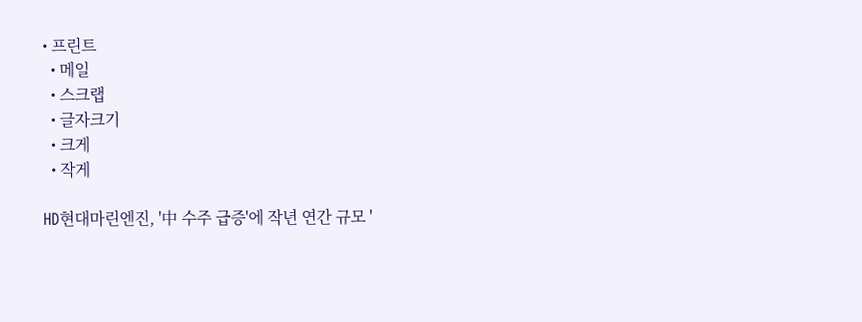• 프린트
  • 메일
  • 스크랩
  • 글자크기
  • 크게
  • 작게

HD현대마린엔진, '中 수주 급증'에 작년 연간 규모 '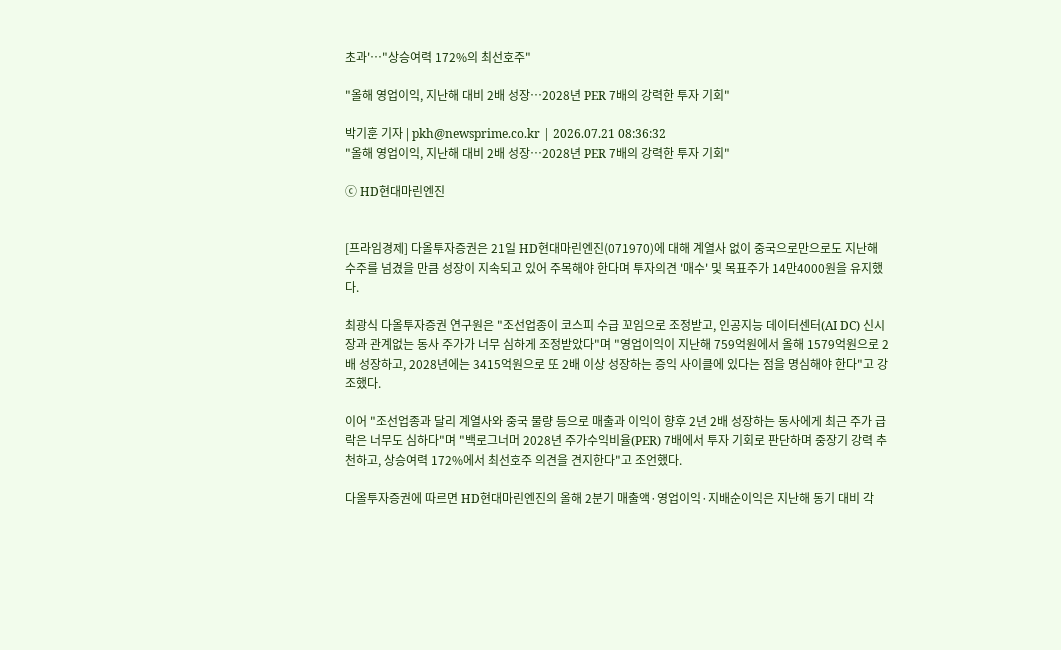초과'…"상승여력 172%의 최선호주"

"올해 영업이익, 지난해 대비 2배 성장…2028년 PER 7배의 강력한 투자 기회"

박기훈 기자 | pkh@newsprime.co.kr | 2026.07.21 08:36:32
"올해 영업이익, 지난해 대비 2배 성장…2028년 PER 7배의 강력한 투자 기회"

ⓒ HD현대마린엔진


[프라임경제] 다올투자증권은 21일 HD현대마린엔진(071970)에 대해 계열사 없이 중국으로만으로도 지난해 수주를 넘겼을 만큼 성장이 지속되고 있어 주목해야 한다며 투자의견 '매수' 및 목표주가 14만4000원을 유지했다.

최광식 다올투자증권 연구원은 "조선업종이 코스피 수급 꼬임으로 조정받고, 인공지능 데이터센터(AI DC) 신시장과 관계없는 동사 주가가 너무 심하게 조정받았다"며 "영업이익이 지난해 759억원에서 올해 1579억원으로 2배 성장하고, 2028년에는 3415억원으로 또 2배 이상 성장하는 증익 사이클에 있다는 점을 명심해야 한다"고 강조했다.

이어 "조선업종과 달리 계열사와 중국 물량 등으로 매출과 이익이 향후 2년 2배 성장하는 동사에게 최근 주가 급락은 너무도 심하다"며 "백로그너머 2028년 주가수익비율(PER) 7배에서 투자 기회로 판단하며 중장기 강력 추천하고, 상승여력 172%에서 최선호주 의견을 견지한다"고 조언했다.

다올투자증권에 따르면 HD현대마린엔진의 올해 2분기 매출액·영업이익·지배순이익은 지난해 동기 대비 각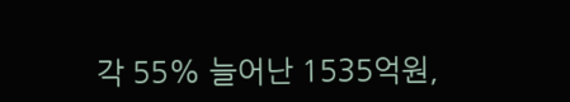각 55% 늘어난 1535억원,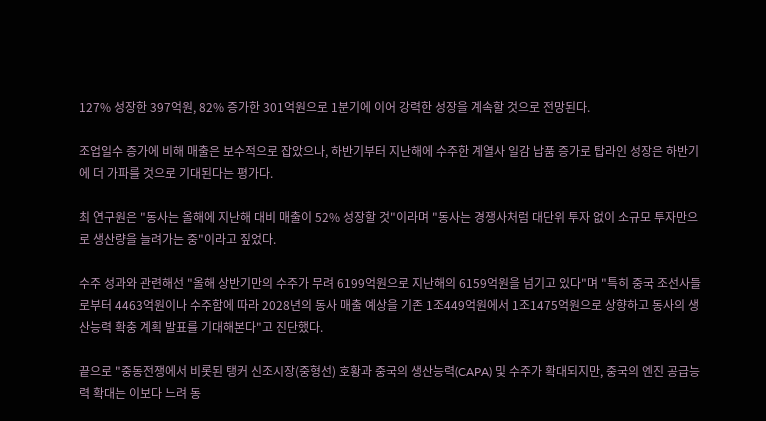127% 성장한 397억원, 82% 증가한 301억원으로 1분기에 이어 강력한 성장을 계속할 것으로 전망된다.

조업일수 증가에 비해 매출은 보수적으로 잡았으나, 하반기부터 지난해에 수주한 계열사 일감 납품 증가로 탑라인 성장은 하반기에 더 가파를 것으로 기대된다는 평가다.

최 연구원은 "동사는 올해에 지난해 대비 매출이 52% 성장할 것"이라며 "동사는 경쟁사처럼 대단위 투자 없이 소규모 투자만으로 생산량을 늘려가는 중"이라고 짚었다.

수주 성과와 관련해선 "올해 상반기만의 수주가 무려 6199억원으로 지난해의 6159억원을 넘기고 있다"며 "특히 중국 조선사들로부터 4463억원이나 수주함에 따라 2028년의 동사 매출 예상을 기존 1조449억원에서 1조1475억원으로 상향하고 동사의 생산능력 확충 계획 발표를 기대해본다"고 진단했다.

끝으로 "중동전쟁에서 비롯된 탱커 신조시장(중형선) 호황과 중국의 생산능력(CAPA) 및 수주가 확대되지만, 중국의 엔진 공급능력 확대는 이보다 느려 동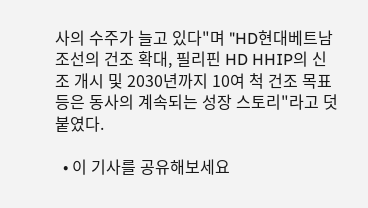사의 수주가 늘고 있다"며 "HD현대베트남조선의 건조 확대, 필리핀 HD HHIP의 신조 개시 및 2030년까지 10여 척 건조 목표 등은 동사의 계속되는 성장 스토리"라고 덧붙였다.

  • 이 기사를 공유해보세요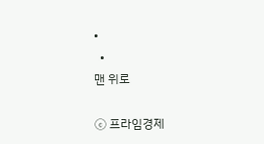•
  •
맨 위로

ⓒ 프라임경제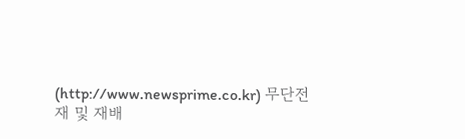(http://www.newsprime.co.kr) 무단전재 및 재배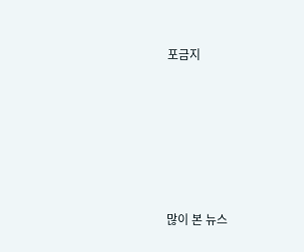포금지






많이 본 뉴스